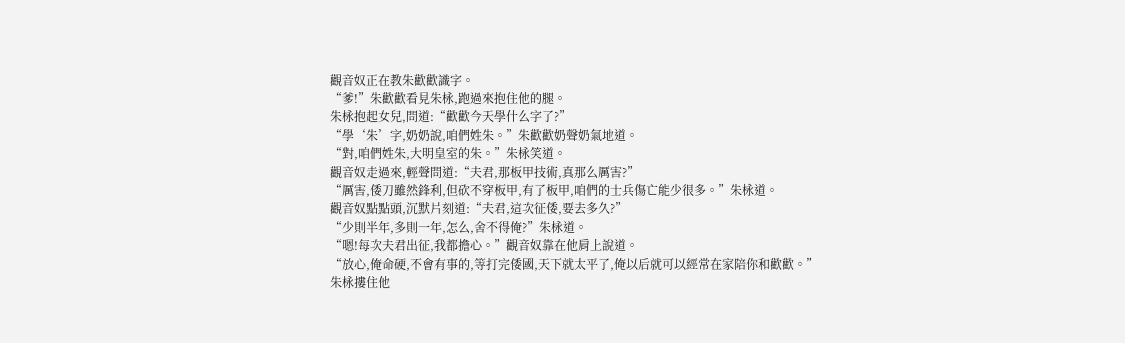觀音奴正在教朱歡歡識字。
“爹!”朱歡歡看見朱栐,跑過來抱住他的腿。
朱栐抱起女兒,問道:“歡歡今天學什么字了?”
“學‘朱’字,奶奶說,咱們姓朱。”朱歡歡奶聲奶氣地道。
“對,咱們姓朱,大明皇室的朱。”朱栐笑道。
觀音奴走過來,輕聲問道:“夫君,那板甲技術,真那么厲害?”
“厲害,倭刀雖然鋒利,但砍不穿板甲,有了板甲,咱們的士兵傷亡能少很多。”朱栐道。
觀音奴點點頭,沉默片刻道:“夫君,這次征倭,要去多久?”
“少則半年,多則一年,怎么,舍不得俺?”朱栐道。
“嗯!每次夫君出征,我都擔心。”觀音奴靠在他肩上說道。
“放心,俺命硬,不會有事的,等打完倭國,天下就太平了,俺以后就可以經常在家陪你和歡歡。”
朱栐摟住他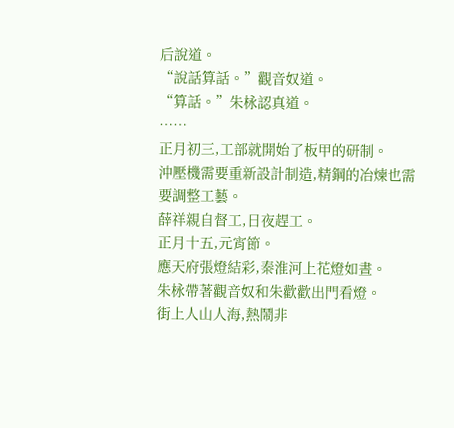后說道。
“說話算話。”觀音奴道。
“算話。”朱栐認真道。
……
正月初三,工部就開始了板甲的研制。
沖壓機需要重新設計制造,精鋼的冶煉也需要調整工藝。
薛祥親自督工,日夜趕工。
正月十五,元宵節。
應天府張燈結彩,秦淮河上花燈如晝。
朱栐帶著觀音奴和朱歡歡出門看燈。
街上人山人海,熱鬧非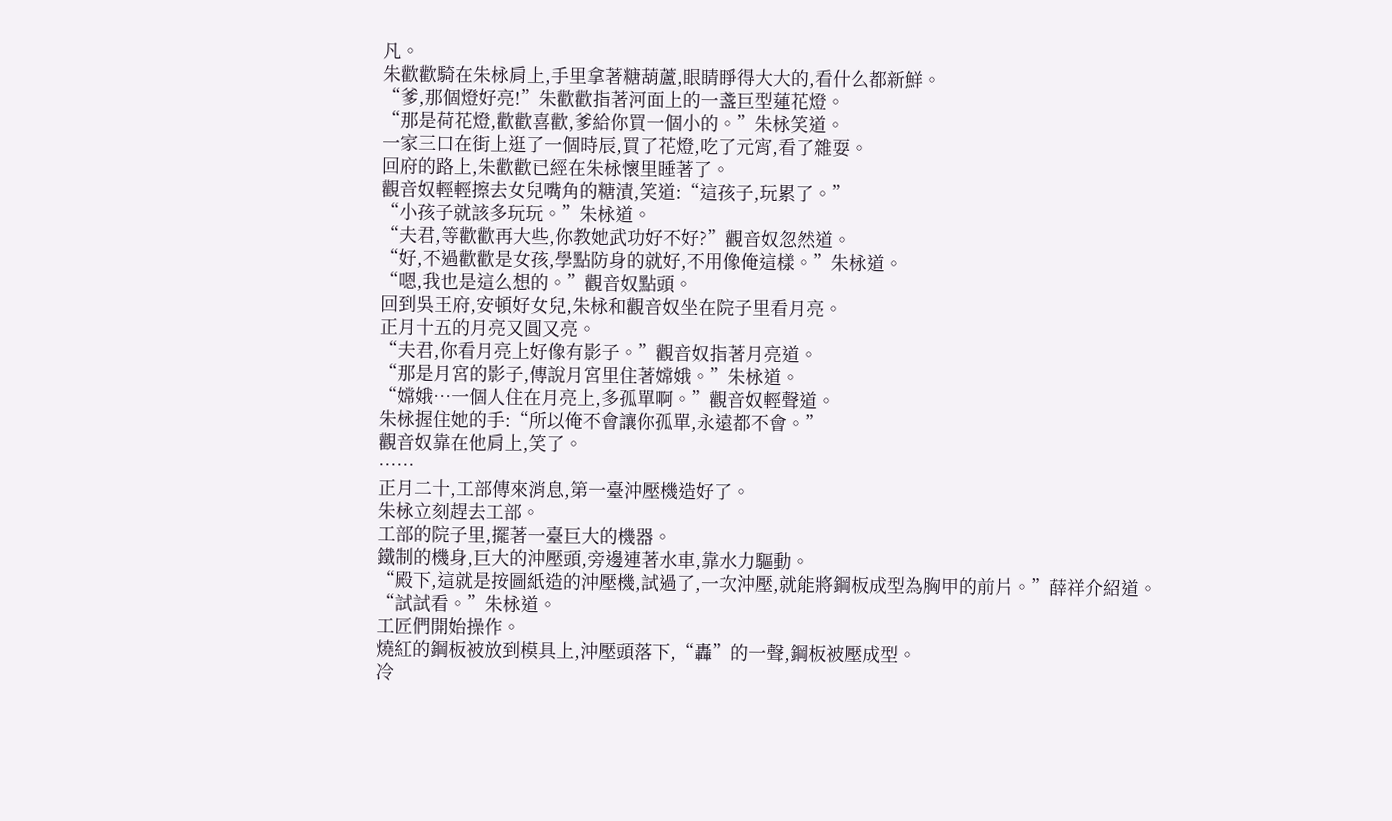凡。
朱歡歡騎在朱栐肩上,手里拿著糖葫蘆,眼睛睜得大大的,看什么都新鮮。
“爹,那個燈好亮!”朱歡歡指著河面上的一盞巨型蓮花燈。
“那是荷花燈,歡歡喜歡,爹給你買一個小的。”朱栐笑道。
一家三口在街上逛了一個時辰,買了花燈,吃了元宵,看了雜耍。
回府的路上,朱歡歡已經在朱栐懷里睡著了。
觀音奴輕輕擦去女兒嘴角的糖漬,笑道:“這孩子,玩累了。”
“小孩子就該多玩玩。”朱栐道。
“夫君,等歡歡再大些,你教她武功好不好?”觀音奴忽然道。
“好,不過歡歡是女孩,學點防身的就好,不用像俺這樣。”朱栐道。
“嗯,我也是這么想的。”觀音奴點頭。
回到吳王府,安頓好女兒,朱栐和觀音奴坐在院子里看月亮。
正月十五的月亮又圓又亮。
“夫君,你看月亮上好像有影子。”觀音奴指著月亮道。
“那是月宮的影子,傳說月宮里住著嫦娥。”朱栐道。
“嫦娥…一個人住在月亮上,多孤單啊。”觀音奴輕聲道。
朱栐握住她的手:“所以俺不會讓你孤單,永遠都不會。”
觀音奴靠在他肩上,笑了。
……
正月二十,工部傳來消息,第一臺沖壓機造好了。
朱栐立刻趕去工部。
工部的院子里,擺著一臺巨大的機器。
鐵制的機身,巨大的沖壓頭,旁邊連著水車,靠水力驅動。
“殿下,這就是按圖紙造的沖壓機,試過了,一次沖壓,就能將鋼板成型為胸甲的前片。”薛祥介紹道。
“試試看。”朱栐道。
工匠們開始操作。
燒紅的鋼板被放到模具上,沖壓頭落下,“轟”的一聲,鋼板被壓成型。
冷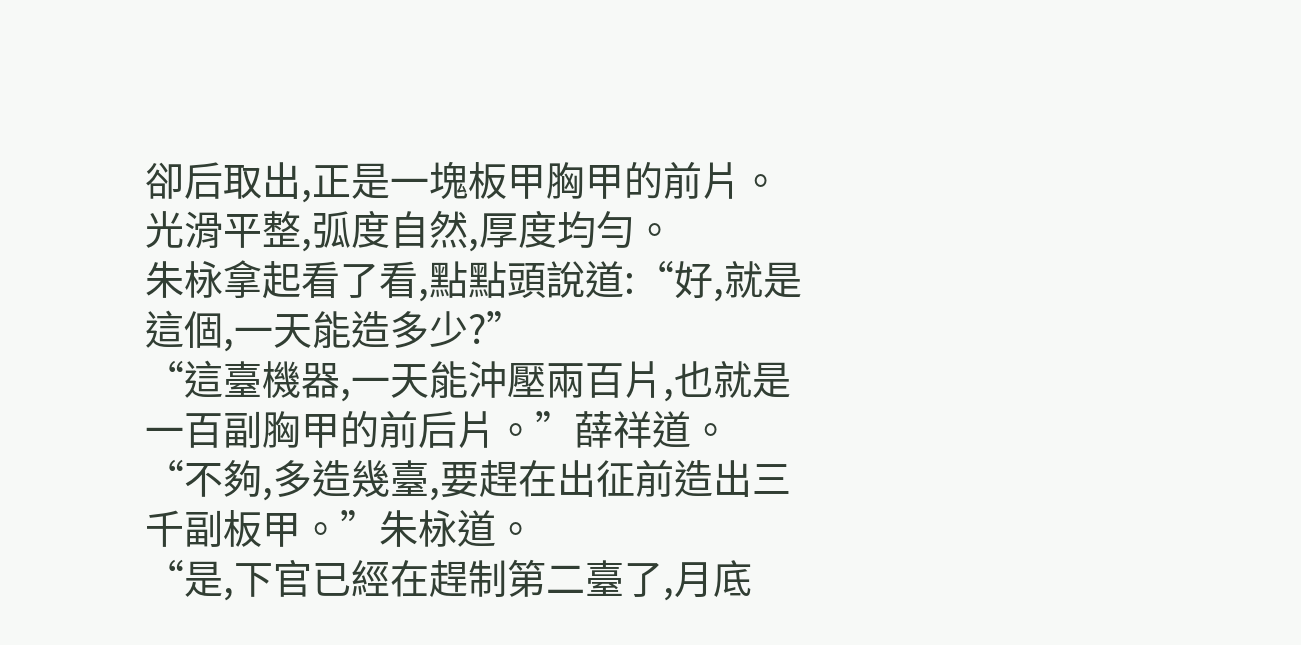卻后取出,正是一塊板甲胸甲的前片。
光滑平整,弧度自然,厚度均勻。
朱栐拿起看了看,點點頭說道:“好,就是這個,一天能造多少?”
“這臺機器,一天能沖壓兩百片,也就是一百副胸甲的前后片。”薛祥道。
“不夠,多造幾臺,要趕在出征前造出三千副板甲。”朱栐道。
“是,下官已經在趕制第二臺了,月底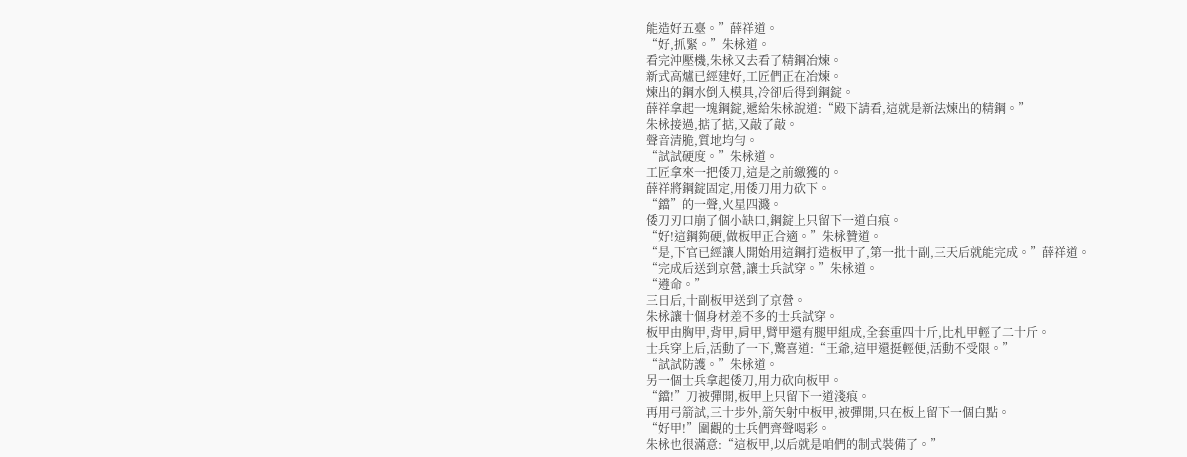能造好五臺。”薛祥道。
“好,抓緊。”朱栐道。
看完沖壓機,朱栐又去看了精鋼冶煉。
新式高爐已經建好,工匠們正在冶煉。
煉出的鋼水倒入模具,冷卻后得到鋼錠。
薛祥拿起一塊鋼錠,遞給朱栐說道:“殿下請看,這就是新法煉出的精鋼。”
朱栐接過,掂了掂,又敲了敲。
聲音清脆,質地均勻。
“試試硬度。”朱栐道。
工匠拿來一把倭刀,這是之前繳獲的。
薛祥將鋼錠固定,用倭刀用力砍下。
“鐺”的一聲,火星四濺。
倭刀刃口崩了個小缺口,鋼錠上只留下一道白痕。
“好!這鋼夠硬,做板甲正合適。”朱栐贊道。
“是,下官已經讓人開始用這鋼打造板甲了,第一批十副,三天后就能完成。”薛祥道。
“完成后送到京營,讓士兵試穿。”朱栐道。
“遵命。”
三日后,十副板甲送到了京營。
朱栐讓十個身材差不多的士兵試穿。
板甲由胸甲,背甲,肩甲,臂甲還有腿甲組成,全套重四十斤,比札甲輕了二十斤。
士兵穿上后,活動了一下,驚喜道:“王爺,這甲還挺輕便,活動不受限。”
“試試防護。”朱栐道。
另一個士兵拿起倭刀,用力砍向板甲。
“鐺!”刀被彈開,板甲上只留下一道淺痕。
再用弓箭試,三十步外,箭矢射中板甲,被彈開,只在板上留下一個白點。
“好甲!”圍觀的士兵們齊聲喝彩。
朱栐也很滿意:“這板甲,以后就是咱們的制式裝備了。”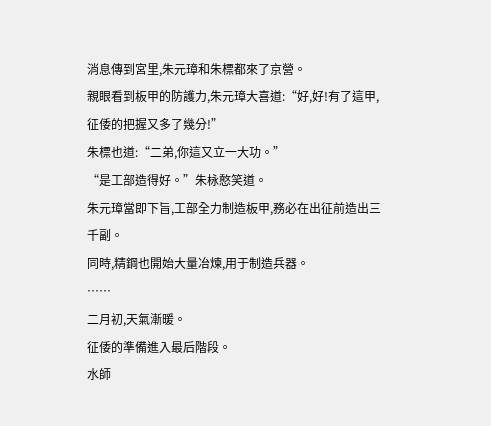消息傳到宮里,朱元璋和朱標都來了京營。
親眼看到板甲的防護力,朱元璋大喜道:“好,好!有了這甲,征倭的把握又多了幾分!”
朱標也道:“二弟,你這又立一大功。”
“是工部造得好。”朱栐憨笑道。
朱元璋當即下旨,工部全力制造板甲,務必在出征前造出三千副。
同時,精鋼也開始大量冶煉,用于制造兵器。
……
二月初,天氣漸暖。
征倭的準備進入最后階段。
水師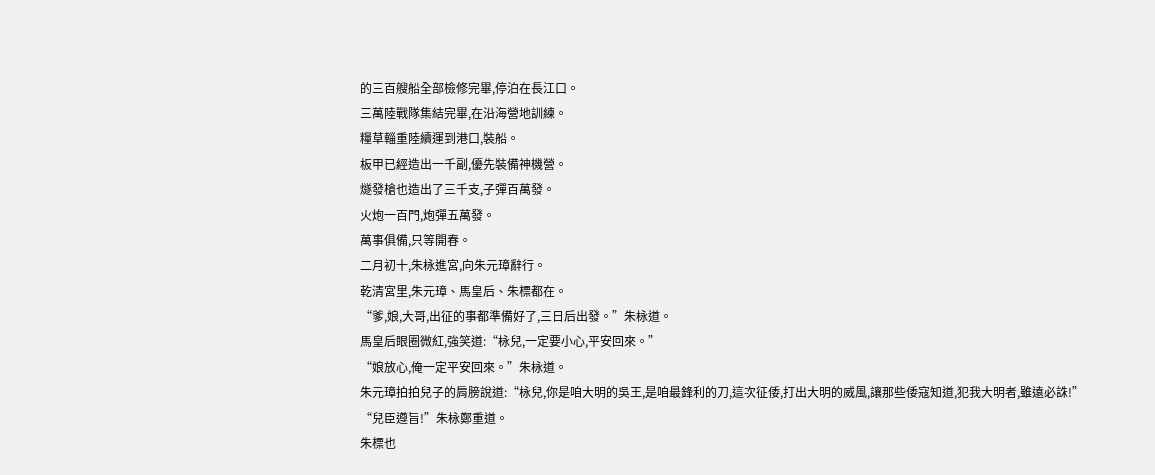的三百艘船全部檢修完畢,停泊在長江口。
三萬陸戰隊集結完畢,在沿海營地訓練。
糧草輜重陸續運到港口,裝船。
板甲已經造出一千副,優先裝備神機營。
燧發槍也造出了三千支,子彈百萬發。
火炮一百門,炮彈五萬發。
萬事俱備,只等開春。
二月初十,朱栐進宮,向朱元璋辭行。
乾清宮里,朱元璋、馬皇后、朱標都在。
“爹,娘,大哥,出征的事都準備好了,三日后出發。”朱栐道。
馬皇后眼圈微紅,強笑道:“栐兒,一定要小心,平安回來。”
“娘放心,俺一定平安回來。”朱栐道。
朱元璋拍拍兒子的肩膀說道:“栐兒,你是咱大明的吳王,是咱最鋒利的刀,這次征倭,打出大明的威風,讓那些倭寇知道,犯我大明者,雖遠必誅!”
“兒臣遵旨!”朱栐鄭重道。
朱標也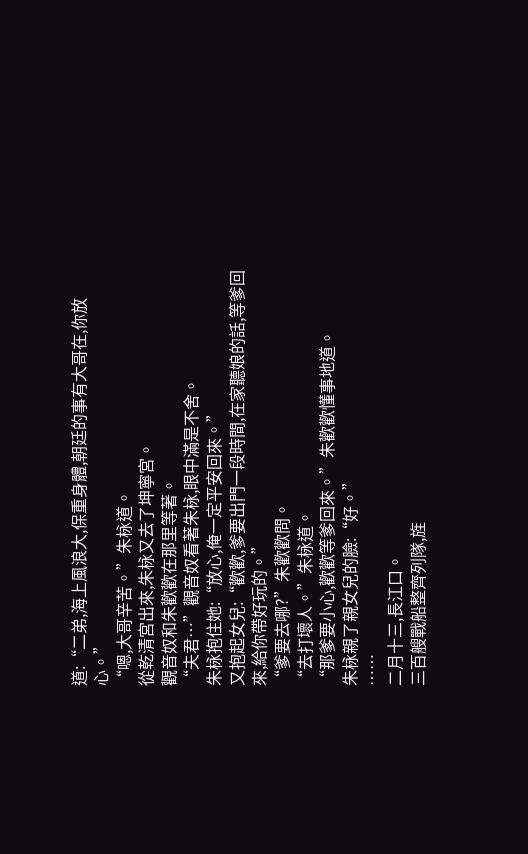道:“二弟,海上風浪大,保重身體,朝廷的事有大哥在,你放心。”
“嗯,大哥辛苦。”朱栐道。
從乾清宮出來,朱栐又去了坤寧宮。
觀音奴和朱歡歡在那里等著。
“夫君…”觀音奴看著朱栐,眼中滿是不舍。
朱栐抱住她:“放心,俺一定平安回來。”
又抱起女兒:“歡歡,爹要出門一段時間,在家聽娘的話,等爹回來,給你帶好玩的。”
“爹要去哪?”朱歡歡問。
“去打壞人。”朱栐道。
“那爹要小心,歡歡等爹回來。”朱歡歡懂事地道。
朱栐親了親女兒的臉:“好。”
……
二月十三,長江口。
三百艘戰船整齊列隊,旌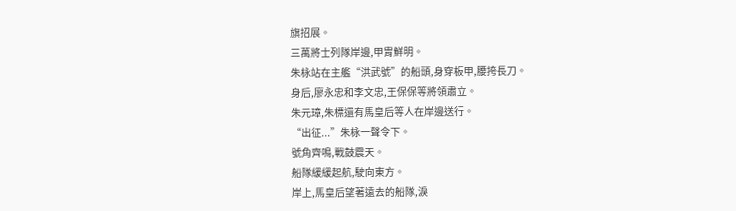旗招展。
三萬將士列隊岸邊,甲胄鮮明。
朱栐站在主艦“洪武號”的船頭,身穿板甲,腰挎長刀。
身后,廖永忠和李文忠,王保保等將領肅立。
朱元璋,朱標還有馬皇后等人在岸邊送行。
“出征...”朱栐一聲令下。
號角齊鳴,戰鼓震天。
船隊緩緩起航,駛向東方。
岸上,馬皇后望著遠去的船隊,淚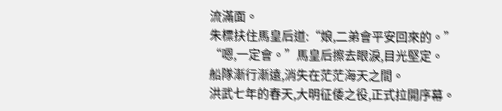流滿面。
朱標扶住馬皇后道:“娘,二弟會平安回來的。”
“嗯,一定會。”馬皇后擦去眼淚,目光堅定。
船隊漸行漸遠,消失在茫茫海天之間。
洪武七年的春天,大明征倭之役,正式拉開序幕。